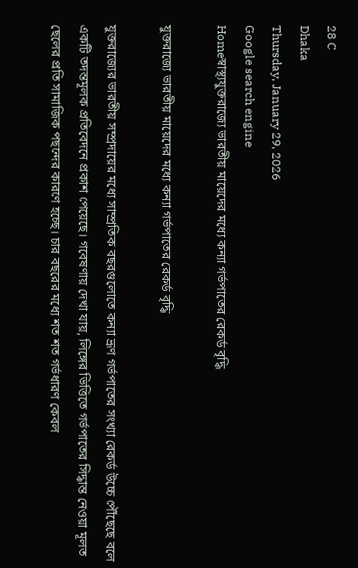28 C
Dhaka
Thursday, January 29, 2026
Google search engine
Homeস্বাস্থ্যযুক্তরাজ্যে ভারতীয় মায়েদের মধ্যে কন্যা গর্ভপাতের রেকর্ড বৃদ্ধি

যুক্তরাজ্যে ভারতীয় মায়েদের মধ্যে কন্যা গর্ভপাতের রেকর্ড বৃদ্ধি

যুক্তরাজ্যের ভারতীয় সম্প্রদায়ের মধ্যে সাম্প্রতিক বছরগুলোতে কন্যা ভ্রূণ গর্ভপাতের সংখ্যা রেকর্ড উচ্চে পৌঁছেছে বলে একটি তদন্তমূলক প্রতিবেদনে প্রকাশ পেয়েছে। গবেষণায় দেখা যায়, লিঙ্গের ভিত্তিতে গর্ভপাতের সিদ্ধান্ত নেওয়া মূলত ছেলের প্রতি সামাজিক পছন্দের কারণে হচ্ছে। চার বছরের মধ্যে শত শত গর্ভধারণ কেবল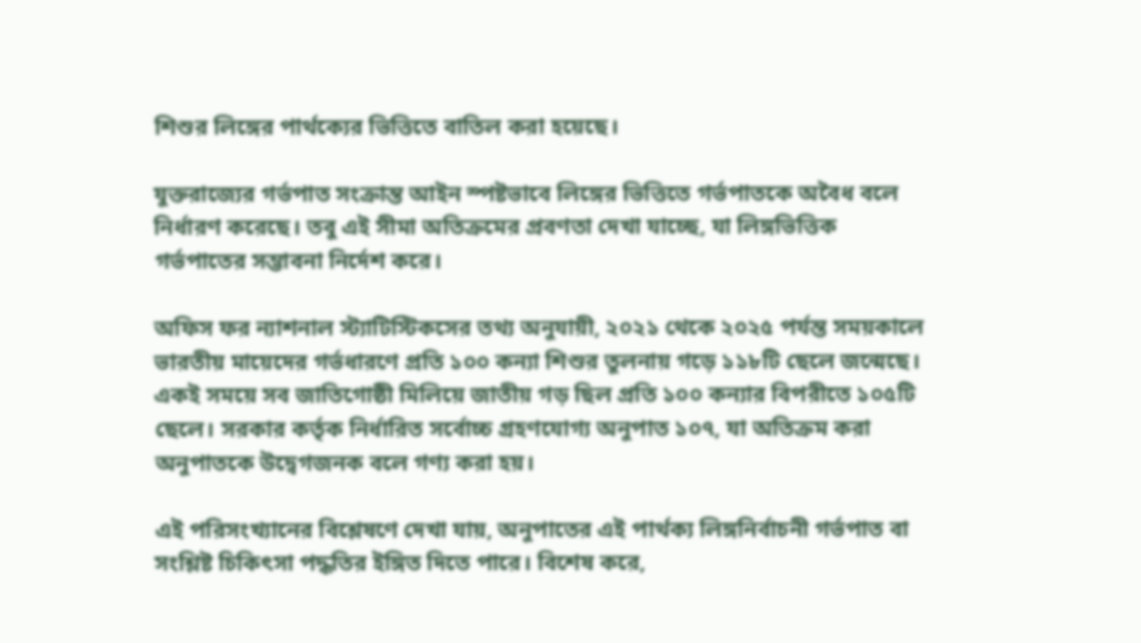শিশুর লিঙ্গের পার্থক্যের ভিত্তিতে বাতিল করা হয়েছে।

যুক্তরাজ্যের গর্ভপাত সংক্রান্ত আইন স্পষ্টভাবে লিঙ্গের ভিত্তিতে গর্ভপাতকে অবৈধ বলে নির্ধারণ করেছে। তবু এই সীমা অতিক্রমের প্রবণতা দেখা যাচ্ছে, যা লিঙ্গভিত্তিক গর্ভপাতের সম্ভাবনা নির্দেশ করে।

অফিস ফর ন্যাশনাল স্ট্যাটিস্টিকসের তথ্য অনুযায়ী, ২০২১ থেকে ২০২৫ পর্যন্ত সময়কালে ভারতীয় মায়েদের গর্ভধারণে প্রতি ১০০ কন্যা শিশুর তুলনায় গড়ে ১১৮টি ছেলে জন্মেছে। একই সময়ে সব জাতিগোষ্ঠী মিলিয়ে জাতীয় গড় ছিল প্রতি ১০০ কন্যার বিপরীতে ১০৫টি ছেলে। সরকার কর্তৃক নির্ধারিত সর্বোচ্চ গ্রহণযোগ্য অনুপাত ১০৭, যা অতিক্রম করা অনুপাতকে উদ্বেগজনক বলে গণ্য করা হয়।

এই পরিসংখ্যানের বিশ্লেষণে দেখা যায়, অনুপাতের এই পার্থক্য লিঙ্গনির্বাচনী গর্ভপাত বা সংশ্লিষ্ট চিকিৎসা পদ্ধতির ইঙ্গিত দিতে পারে। বিশেষ করে,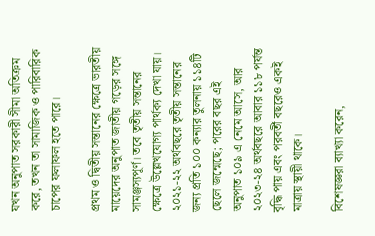যখন অনুপাত সরকারী সীমা অতিক্রম করে, তখন তা সামাজিক ও পারিবারিক চাপের ফলাফল হতে পারে।

প্রথম ও দ্বিতীয় সন্তানের ক্ষেত্রে ভারতীয় মায়েদের অনুপাত জাতীয় গড়ের সঙ্গে সামঞ্জস্যপূর্ণ। তবে তৃতীয় সন্তানের ক্ষেত্রে উল্লেখযোগ্য পার্থক্য দেখা যায়। ২০২১-২২ অর্থবছরে তৃতীয় সন্তানের জন্য প্রতি ১০০ কন্যার তুলনায় ১১৪টি ছেলে জন্মেছে; পরের বছর এই অনুপাত ১০৯ এ নেমে আসে, আর ২০২৩-২৪ অর্থবছরে আবার ১১৮ পর্যন্ত বৃদ্ধি পায় এবং পরবর্তী বছরেও একই মাত্রায় স্থায়ী থাকে।

বিশেষজ্ঞরা ব্যাখ্যা করেন,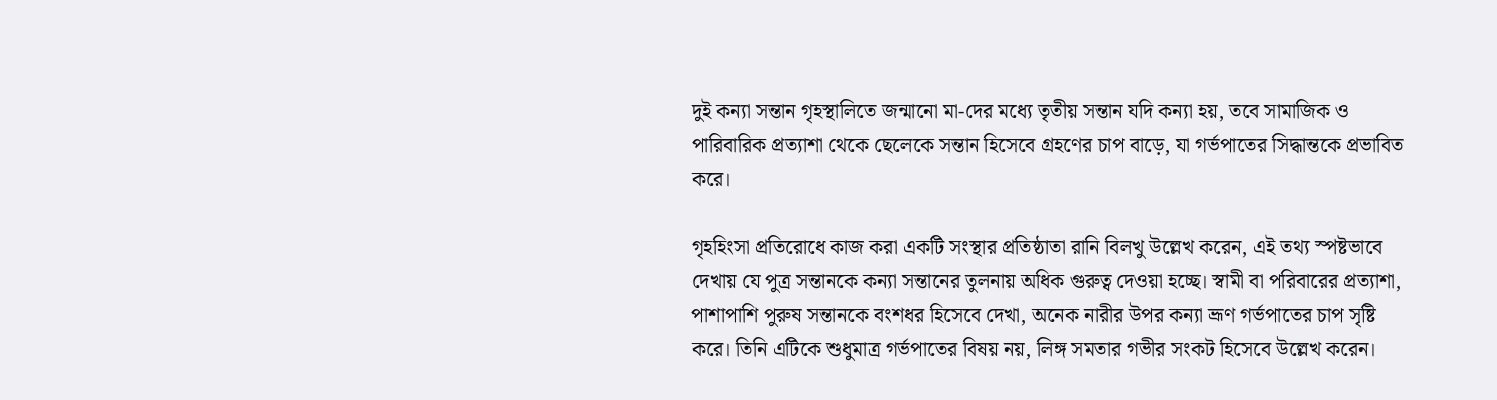দুই কন্যা সন্তান গৃহস্থালিতে জন্মানো মা-দের মধ্যে তৃতীয় সন্তান যদি কন্যা হয়, তবে সামাজিক ও পারিবারিক প্রত্যাশা থেকে ছেলেকে সন্তান হিসেবে গ্রহণের চাপ বাড়ে, যা গর্ভপাতের সিদ্ধান্তকে প্রভাবিত করে।

গৃহহিংসা প্রতিরোধে কাজ করা একটি সংস্থার প্রতিষ্ঠাতা রানি বিলখু উল্লেখ করেন, এই তথ্য স্পষ্টভাবে দেখায় যে পুত্র সন্তানকে কন্যা সন্তানের তুলনায় অধিক গুরুত্ব দেওয়া হচ্ছে। স্বামী বা পরিবারের প্রত্যাশা, পাশাপাশি পুরুষ সন্তানকে বংশধর হিসেবে দেখা, অনেক নারীর উপর কন্যা ভ্রূণ গর্ভপাতের চাপ সৃষ্টি করে। তিনি এটিকে শুধুমাত্র গর্ভপাতের বিষয় নয়, লিঙ্গ সমতার গভীর সংকট হিসেবে উল্লেখ করেন।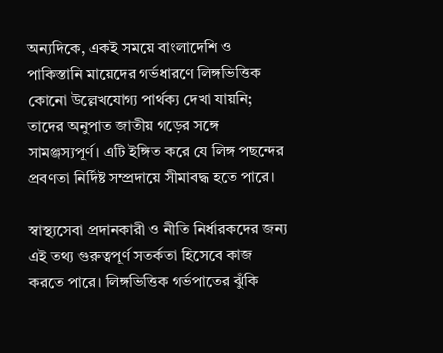অন্যদিকে, একই সময়ে বাংলাদেশি ও পাকিস্তানি মায়েদের গর্ভধারণে লিঙ্গভিত্তিক কোনো উল্লেখযোগ্য পার্থক্য দেখা যায়নি; তাদের অনুপাত জাতীয় গড়ের সঙ্গে সামঞ্জস্যপূর্ণ। এটি ইঙ্গিত করে যে লিঙ্গ পছন্দের প্রবণতা নির্দিষ্ট সম্প্রদায়ে সীমাবদ্ধ হতে পারে।

স্বাস্থ্যসেবা প্রদানকারী ও নীতি নির্ধারকদের জন্য এই তথ্য গুরুত্বপূর্ণ সতর্কতা হিসেবে কাজ করতে পারে। লিঙ্গভিত্তিক গর্ভপাতের ঝুঁকি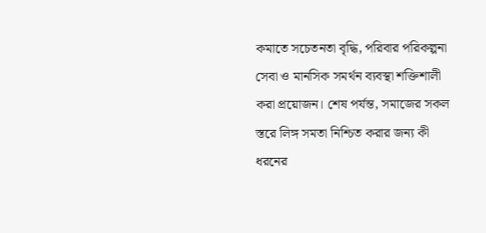কমাতে সচেতনতা বৃদ্ধি, পরিবার পরিকল্পনা সেবা ও মানসিক সমর্থন ব্যবস্থা শক্তিশালী করা প্রয়োজন। শেষ পর্যন্ত, সমাজের সকল স্তরে লিঙ্গ সমতা নিশ্চিত করার জন্য কী ধরনের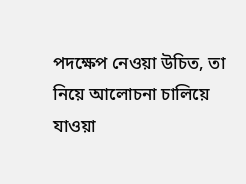পদক্ষেপ নেওয়া উচিত, তা নিয়ে আলোচনা চালিয়ে যাওয়া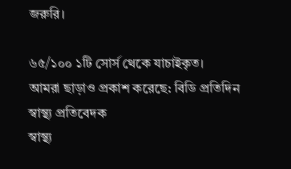জরুরি।

৬৫/১০০ ১টি সোর্স থেকে যাচাইকৃত।
আমরা ছাড়াও প্রকাশ করেছে: বিডি প্রতিদিন
স্বাস্থ্য প্রতিবেদক
স্বাস্থ্য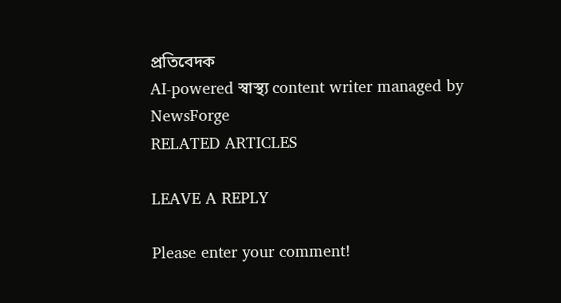প্রতিবেদক
AI-powered স্বাস্থ্য content writer managed by NewsForge
RELATED ARTICLES

LEAVE A REPLY

Please enter your comment!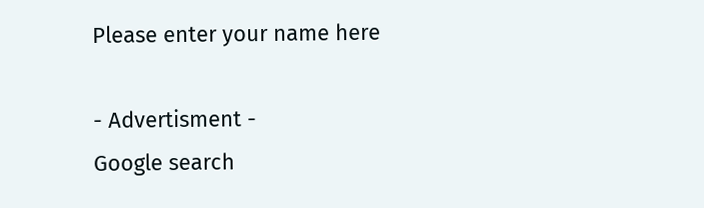Please enter your name here

- Advertisment -
Google search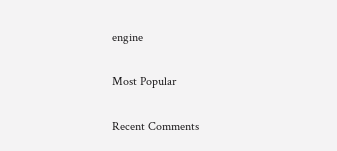engine

Most Popular

Recent Comments